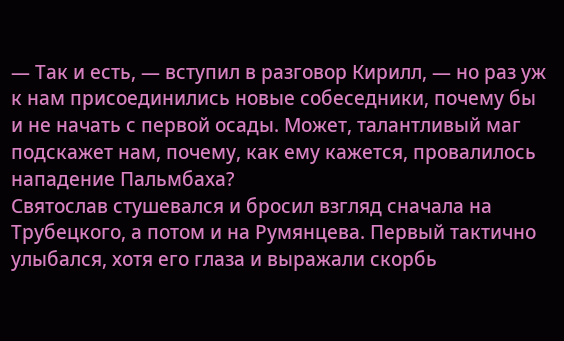— Так и есть, — вступил в разговор Кирилл, — но раз уж к нам присоединились новые собеседники, почему бы и не начать с первой осады. Может, талантливый маг подскажет нам, почему, как ему кажется, провалилось нападение Пальмбаха?
Святослав стушевался и бросил взгляд сначала на Трубецкого, а потом и на Румянцева. Первый тактично улыбался, хотя его глаза и выражали скорбь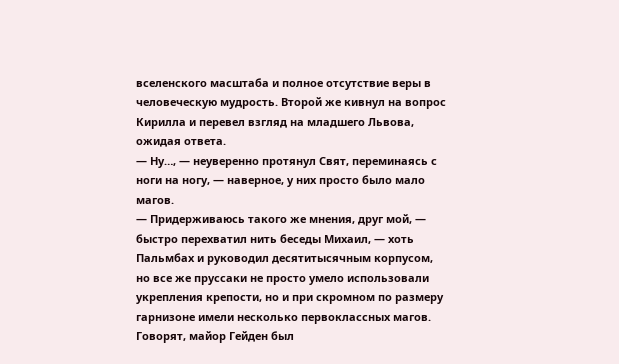вселенского масштаба и полное отсутствие веры в человеческую мудрость. Второй же кивнул на вопрос Кирилла и перевел взгляд на младшего Львова, ожидая ответа.
— Ну…, — неуверенно протянул Свят, переминаясь с ноги на ногу, — наверное, у них просто было мало магов.
— Придерживаюсь такого же мнения, друг мой, — быстро перехватил нить беседы Михаил, — хоть Пальмбах и руководил десятитысячным корпусом, но все же пруссаки не просто умело использовали укрепления крепости, но и при скромном по размеру гарнизоне имели несколько первоклассных магов. Говорят, майор Гейден был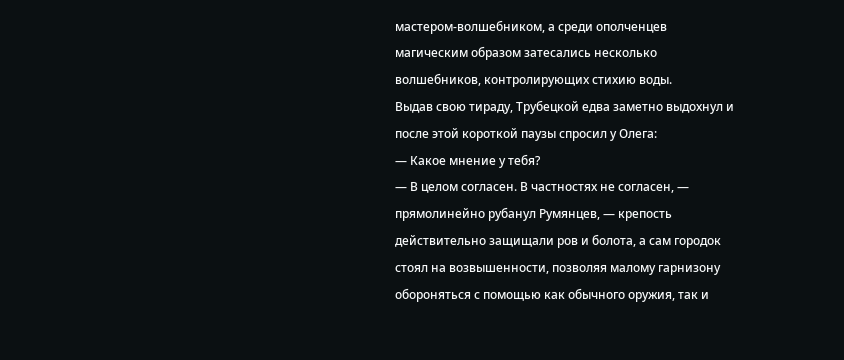мастером-волшебником, а среди ополченцев магическим образом затесались несколько волшебников, контролирующих стихию воды.
Выдав свою тираду, Трубецкой едва заметно выдохнул и после этой короткой паузы спросил у Олега:
— Какое мнение у тебя?
— В целом согласен. В частностях не согласен, — прямолинейно рубанул Румянцев, — крепость действительно защищали ров и болота, а сам городок стоял на возвышенности, позволяя малому гарнизону обороняться с помощью как обычного оружия, так и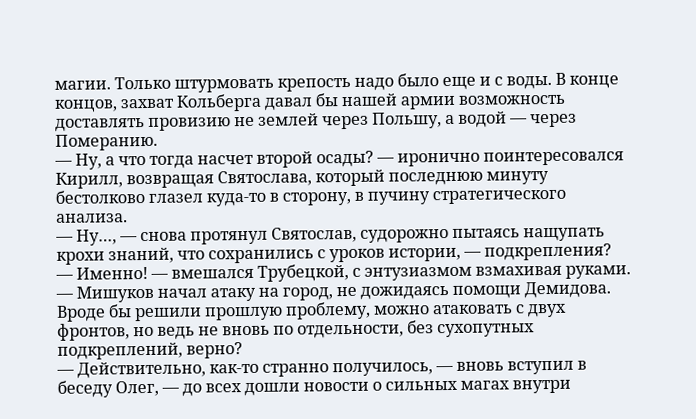магии. Только штурмовать крепость надо было еще и с воды. В конце концов, захват Кольберга давал бы нашей армии возможность доставлять провизию не землей через Польшу, а водой — через Померанию.
— Ну, а что тогда насчет второй осады? — иронично поинтересовался Кирилл, возвращая Святослава, который последнюю минуту бестолково глазел куда-то в сторону, в пучину стратегического анализа.
— Ну…, — снова протянул Святослав, судорожно пытаясь нащупать крохи знаний, что сохранились с уроков истории, — подкрепления?
— Именно! — вмешался Трубецкой, с энтузиазмом взмахивая руками. — Мишуков начал атаку на город, не дожидаясь помощи Демидова. Вроде бы решили прошлую проблему, можно атаковать с двух фронтов, но ведь не вновь по отдельности, без сухопутных подкреплений, верно?
— Действительно, как-то странно получилось, — вновь вступил в беседу Олег, — до всех дошли новости о сильных магах внутри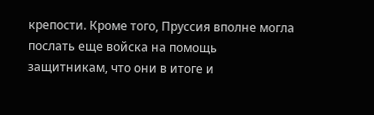крепости. Кроме того, Пруссия вполне могла послать еще войска на помощь защитникам, что они в итоге и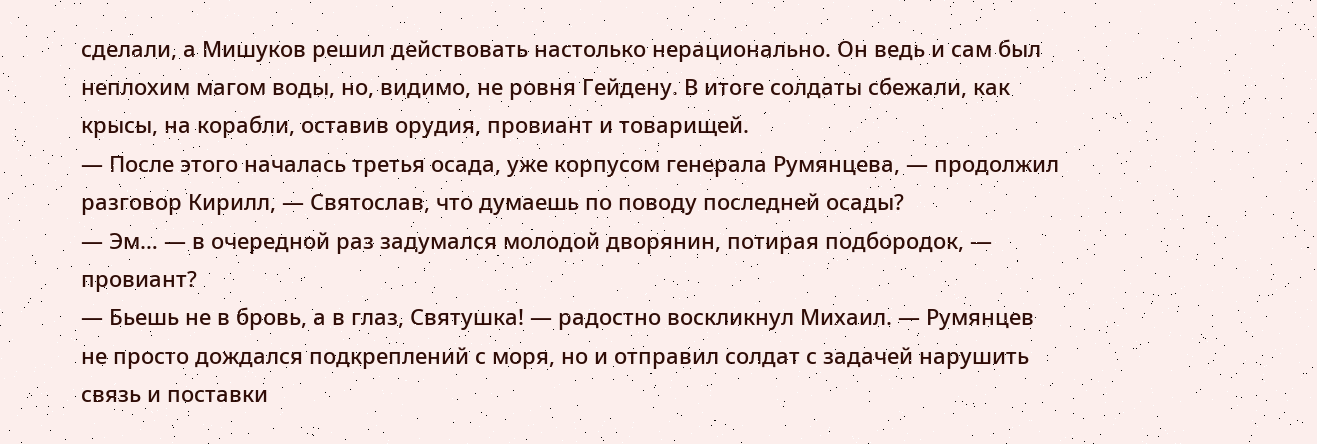сделали, а Мишуков решил действовать настолько нерационально. Он ведь и сам был неплохим магом воды, но, видимо, не ровня Гейдену. В итоге солдаты сбежали, как крысы, на корабли, оставив орудия, провиант и товарищей.
— После этого началась третья осада, уже корпусом генерала Румянцева, — продолжил разговор Кирилл, — Святослав, что думаешь по поводу последней осады?
— Эм… — в очередной раз задумался молодой дворянин, потирая подбородок, — провиант?
— Бьешь не в бровь, а в глаз, Святушка! — радостно воскликнул Михаил. — Румянцев не просто дождался подкреплений с моря, но и отправил солдат с задачей нарушить связь и поставки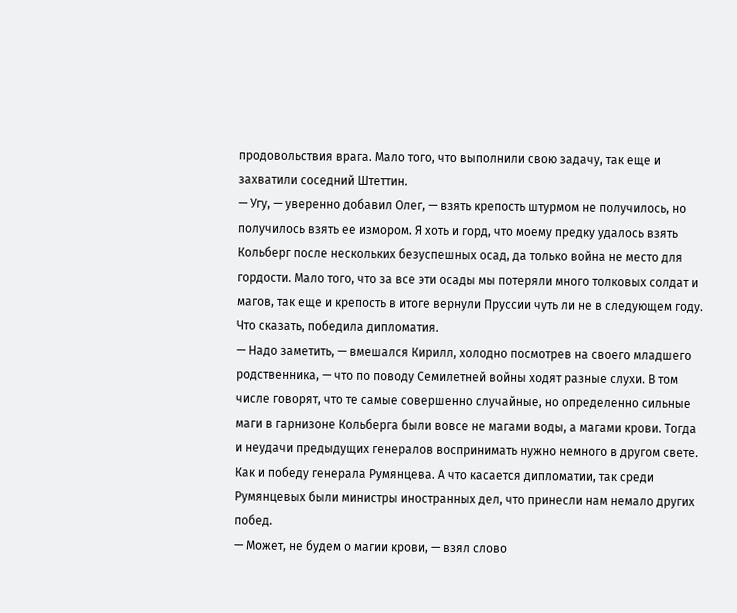продовольствия врага. Мало того, что выполнили свою задачу, так еще и захватили соседний Штеттин.
— Угу, — уверенно добавил Олег, — взять крепость штурмом не получилось, но получилось взять ее измором. Я хоть и горд, что моему предку удалось взять Кольберг после нескольких безуспешных осад, да только война не место для гордости. Мало того, что за все эти осады мы потеряли много толковых солдат и магов, так еще и крепость в итоге вернули Пруссии чуть ли не в следующем году. Что сказать, победила дипломатия.
— Надо заметить, — вмешался Кирилл, холодно посмотрев на своего младшего родственника, — что по поводу Семилетней войны ходят разные слухи. В том числе говорят, что те самые совершенно случайные, но определенно сильные маги в гарнизоне Кольберга были вовсе не магами воды, а магами крови. Тогда и неудачи предыдущих генералов воспринимать нужно немного в другом свете. Как и победу генерала Румянцева. А что касается дипломатии, так среди Румянцевых были министры иностранных дел, что принесли нам немало других побед.
— Может, не будем о магии крови, — взял слово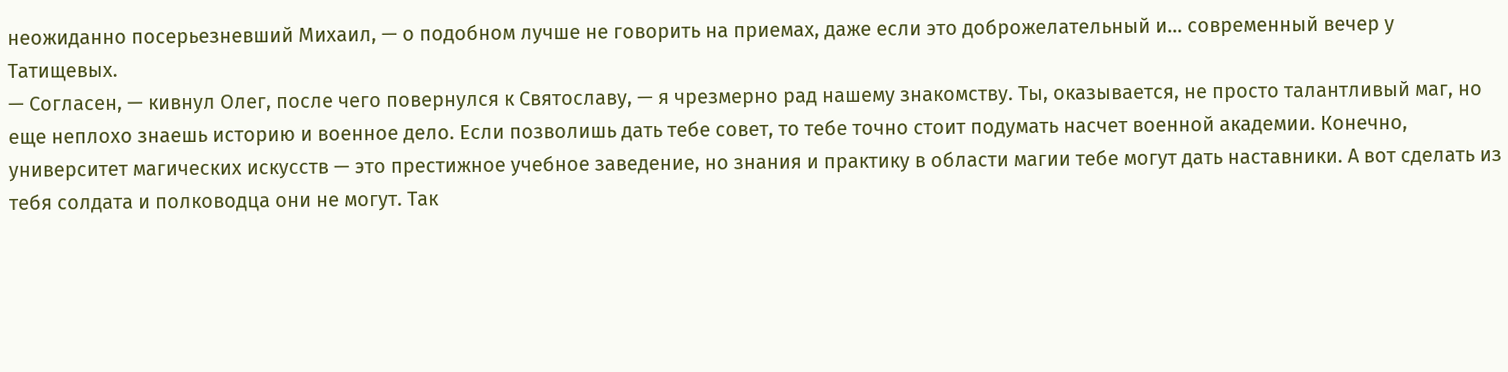неожиданно посерьезневший Михаил, — о подобном лучше не говорить на приемах, даже если это доброжелательный и… современный вечер у Татищевых.
— Согласен, — кивнул Олег, после чего повернулся к Святославу, — я чрезмерно рад нашему знакомству. Ты, оказывается, не просто талантливый маг, но еще неплохо знаешь историю и военное дело. Если позволишь дать тебе совет, то тебе точно стоит подумать насчет военной академии. Конечно, университет магических искусств — это престижное учебное заведение, но знания и практику в области магии тебе могут дать наставники. А вот сделать из тебя солдата и полководца они не могут. Так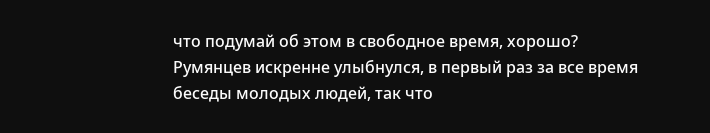что подумай об этом в свободное время, хорошо?
Румянцев искренне улыбнулся, в первый раз за все время беседы молодых людей, так что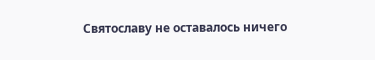Святославу не оставалось ничего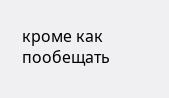кроме как пообещать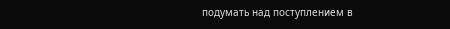подумать над поступлением в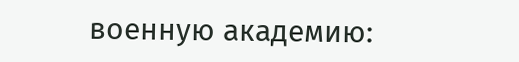военную академию: